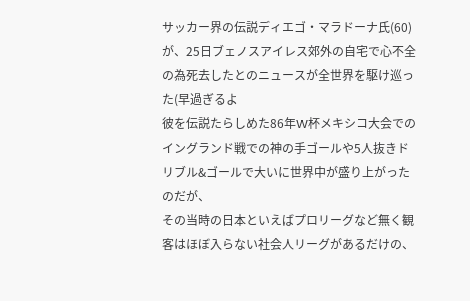サッカー界の伝説ディエゴ・マラドーナ氏(60)が、25日ブェノスアイレス郊外の自宅で心不全の為死去したとのニュースが全世界を駆け巡った(早過ぎるよ
彼を伝説たらしめた86年W杯メキシコ大会でのイングランド戦での神の手ゴールや5人抜きドリブル&ゴールで大いに世界中が盛り上がったのだが、
その当時の日本といえばプロリーグなど無く観客はほぼ入らない社会人リーグがあるだけの、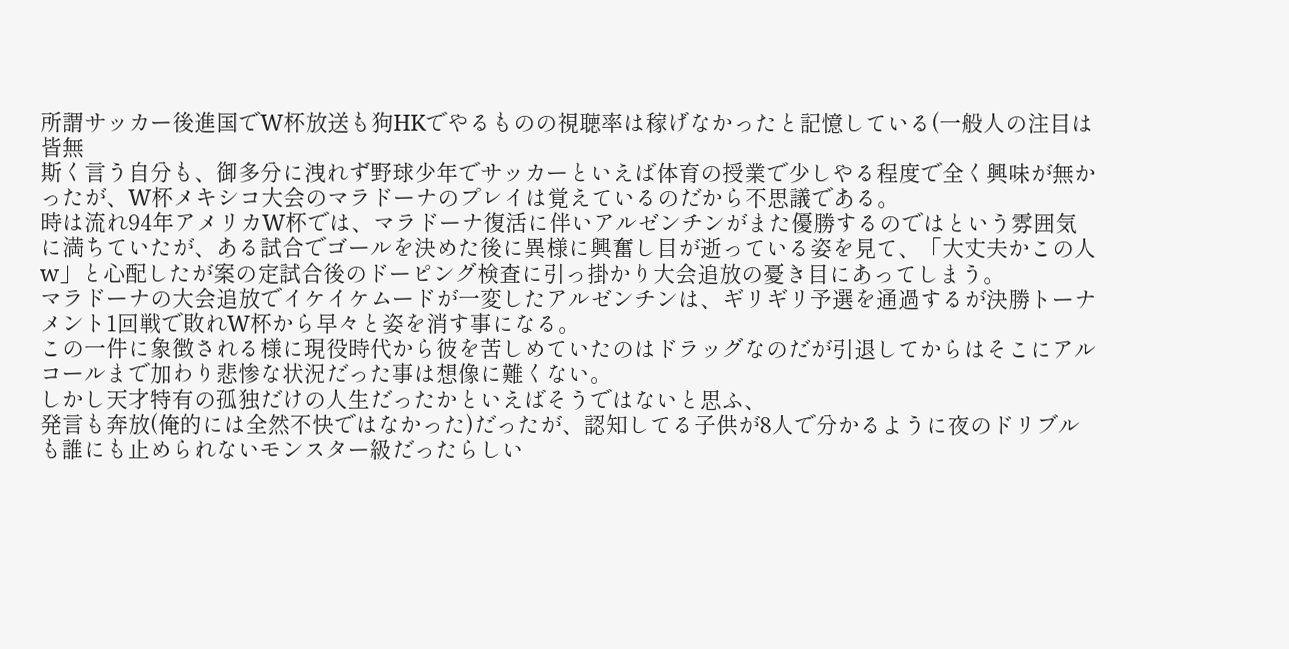所謂サッカー後進国でW杯放送も狗HKでやるものの視聴率は稼げなかったと記憶している(一般人の注目は皆無
斯く言う自分も、御多分に洩れず野球少年でサッカーといえば体育の授業で少しやる程度で全く興味が無かったが、W杯メキシコ大会のマラドーナのプレイは覚えているのだから不思議である。
時は流れ94年アメリカW杯では、マラドーナ復活に伴いアルゼンチンがまた優勝するのではという雰囲気に満ちていたが、ある試合でゴールを決めた後に異様に興奮し目が逝っている姿を見て、「大丈夫かこの人w」と心配したが案の定試合後のドーピング検査に引っ掛かり大会追放の憂き目にあってしまう。
マラドーナの大会追放でイケイケムードが一変したアルゼンチンは、ギリギリ予選を通過するが決勝トーナメント1回戦で敗れW杯から早々と姿を消す事になる。
この一件に象徴される様に現役時代から彼を苦しめていたのはドラッグなのだが引退してからはそこにアルコールまで加わり悲惨な状況だった事は想像に難くない。
しかし天才特有の孤独だけの人生だったかといえばそうではないと思ふ、
発言も奔放(俺的には全然不快ではなかった)だったが、認知してる子供が8人で分かるように夜のドリブルも誰にも止められないモンスター級だったらしい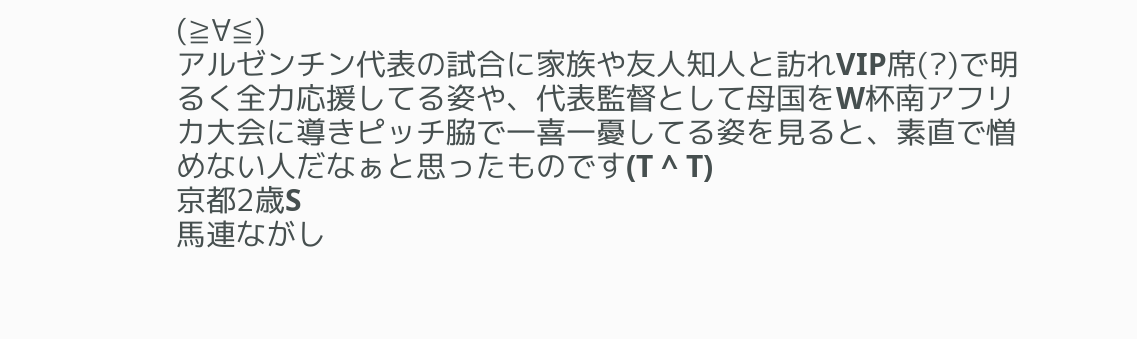(≧∀≦)
アルゼンチン代表の試合に家族や友人知人と訪れVIP席(?)で明るく全力応援してる姿や、代表監督として母国をW杯南アフリカ大会に導きピッチ脇で一喜一憂してる姿を見ると、素直で憎めない人だなぁと思ったものです(T ^ T)
京都2歳S
馬連ながし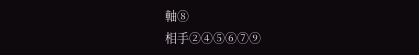軸⑧
相手②④⑤⑥⑦⑨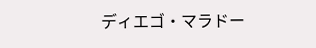ディエゴ・マラドー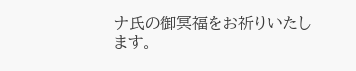ナ氏の御冥福をお祈りいたします。